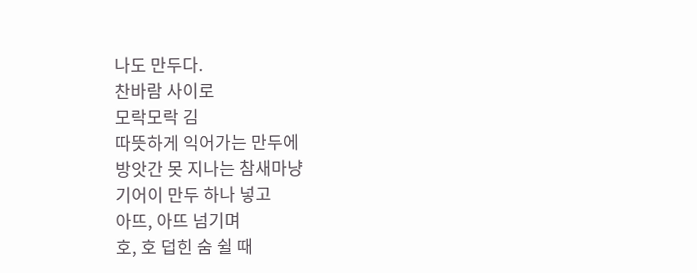나도 만두다.
찬바람 사이로
모락모락 김
따뜻하게 익어가는 만두에
방앗간 못 지나는 참새마냥
기어이 만두 하나 넣고
아뜨, 아뜨 넘기며
호, 호 덥힌 숨 쉴 때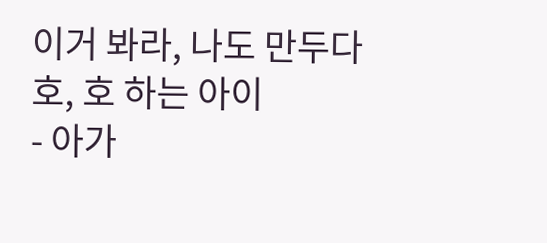이거 봐라, 나도 만두다
호, 호 하는 아이
- 아가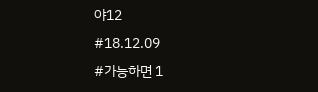야12
#18.12.09
#가능하면 1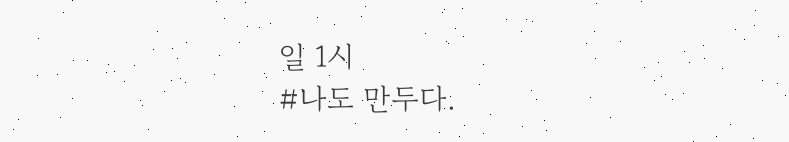일 1시
#나도 만두다.